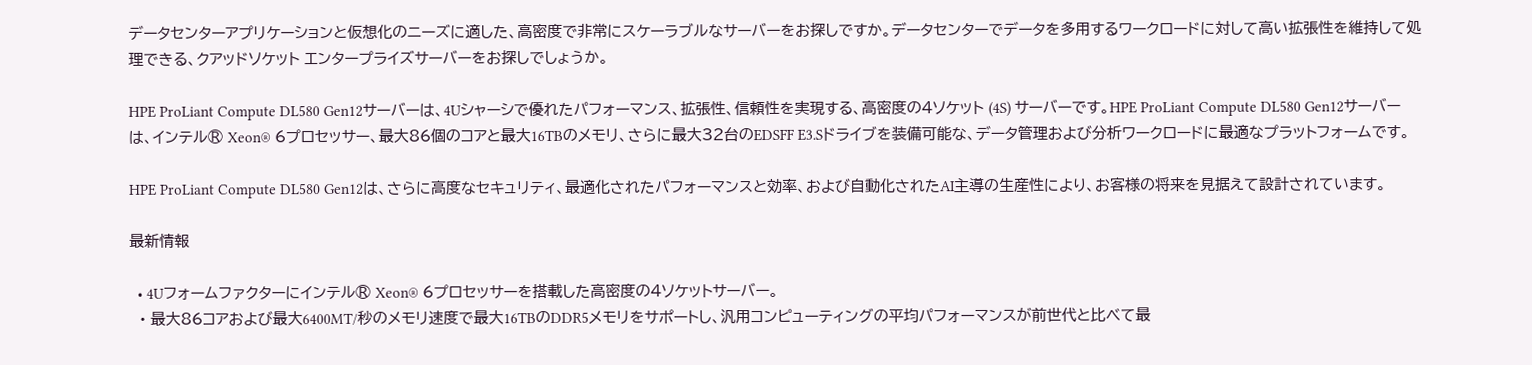データセンターアプリケーションと仮想化のニーズに適した、高密度で非常にスケーラブルなサーバーをお探しですか。データセンターでデータを多用するワークロードに対して高い拡張性を維持して処理できる、クアッドソケット エンタープライズサーバーをお探しでしょうか。

HPE ProLiant Compute DL580 Gen12サーバーは、4Uシャーシで優れたパフォーマンス、拡張性、信頼性を実現する、高密度の4ソケット (4S) サーバーです。HPE ProLiant Compute DL580 Gen12サーバーは、インテル® Xeon® 6プロセッサー、最大86個のコアと最大16TBのメモリ、さらに最大32台のEDSFF E3.Sドライブを装備可能な、データ管理および分析ワークロードに最適なプラットフォームです。

HPE ProLiant Compute DL580 Gen12は、さらに高度なセキュリティ、最適化されたパフォーマンスと効率、および自動化されたAI主導の生産性により、お客様の将来を見据えて設計されています。

最新情報

  • 4Uフォームファクターにインテル® Xeon® 6プロセッサーを搭載した高密度の4ソケットサーバー。
  • 最大86コアおよび最大6400MT/秒のメモリ速度で最大16TBのDDR5メモリをサポートし、汎用コンピューティングの平均パフォーマンスが前世代と比べて最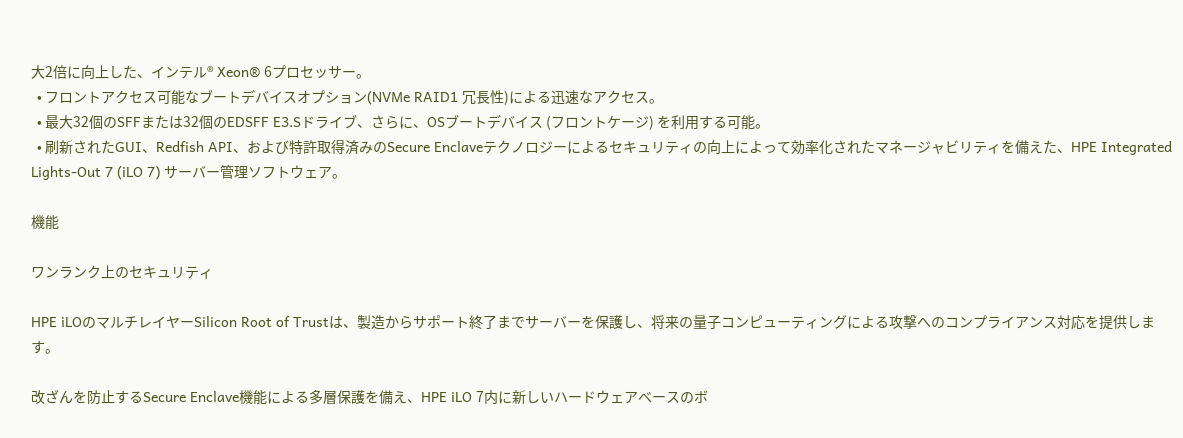大2倍に向上した、インテル® Xeon® 6プロセッサー。
  • フロントアクセス可能なブートデバイスオプション(NVMe RAID1 冗長性)による迅速なアクセス。
  • 最大32個のSFFまたは32個のEDSFF E3.Sドライブ、さらに、OSブートデバイス (フロントケージ) を利用する可能。
  • 刷新されたGUI、Redfish API、および特許取得済みのSecure Enclaveテクノロジーによるセキュリティの向上によって効率化されたマネージャビリティを備えた、HPE Integrated Lights-Out 7 (iLO 7) サーバー管理ソフトウェア。

機能

ワンランク上のセキュリティ

HPE iLOのマルチレイヤーSilicon Root of Trustは、製造からサポート終了までサーバーを保護し、将来の量子コンピューティングによる攻撃へのコンプライアンス対応を提供します。

改ざんを防止するSecure Enclave機能による多層保護を備え、HPE iLO 7内に新しいハードウェアベースのボ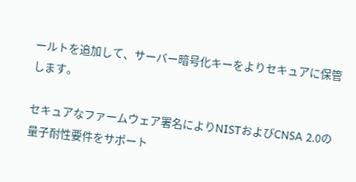ールトを追加して、サーバー暗号化キーをよりセキュアに保管します。

セキュアなファームウェア署名によりNISTおよびCNSA 2.0の量子耐性要件をサポート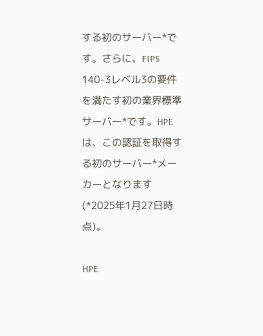する初のサーバー*です。さらに、FIPS 140-3レベル3の要件を満たす初の業界標準サーバー*です。HPEは、この認証を取得する初のサーバー*メーカーとなります (*2025年1月27日時点)。

HPE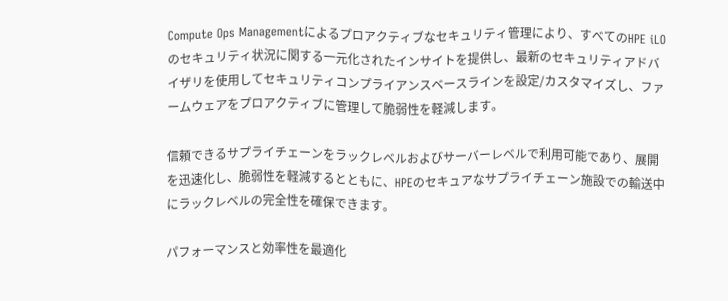Compute Ops Managementによるプロアクティブなセキュリティ管理により、すべてのHPE iLOのセキュリティ状況に関する一元化されたインサイトを提供し、最新のセキュリティアドバイザリを使用してセキュリティコンプライアンスベースラインを設定/カスタマイズし、ファームウェアをプロアクティブに管理して脆弱性を軽減します。

信頼できるサプライチェーンをラックレベルおよびサーバーレベルで利用可能であり、展開を迅速化し、脆弱性を軽減するとともに、HPEのセキュアなサプライチェーン施設での輸送中にラックレベルの完全性を確保できます。

パフォーマンスと効率性を最適化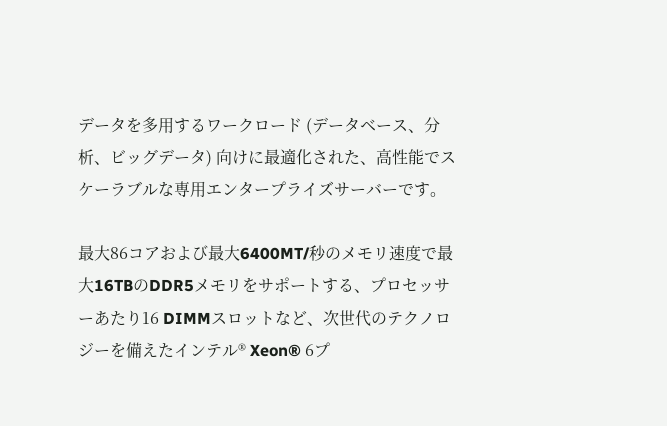データを多用するワークロード (データベース、分析、ビッグデータ) 向けに最適化された、高性能でスケーラブルな専用エンタープライズサーバーです。

最大86コアおよび最大6400MT/秒のメモリ速度で最大16TBのDDR5メモリをサポートする、プロセッサーあたり16 DIMMスロットなど、次世代のテクノロジーを備えたインテル® Xeon® 6プ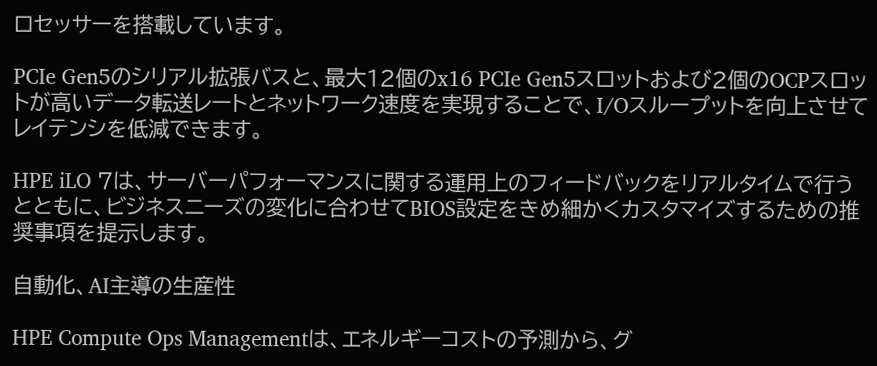ロセッサーを搭載しています。

PCIe Gen5のシリアル拡張バスと、最大12個のx16 PCIe Gen5スロットおよび2個のOCPスロットが高いデータ転送レートとネットワーク速度を実現することで、I/Oスループットを向上させてレイテンシを低減できます。

HPE iLO 7は、サーバーパフォーマンスに関する運用上のフィードバックをリアルタイムで行うとともに、ビジネスニーズの変化に合わせてBIOS設定をきめ細かくカスタマイズするための推奨事項を提示します。

自動化、AI主導の生産性

HPE Compute Ops Managementは、エネルギーコストの予測から、グ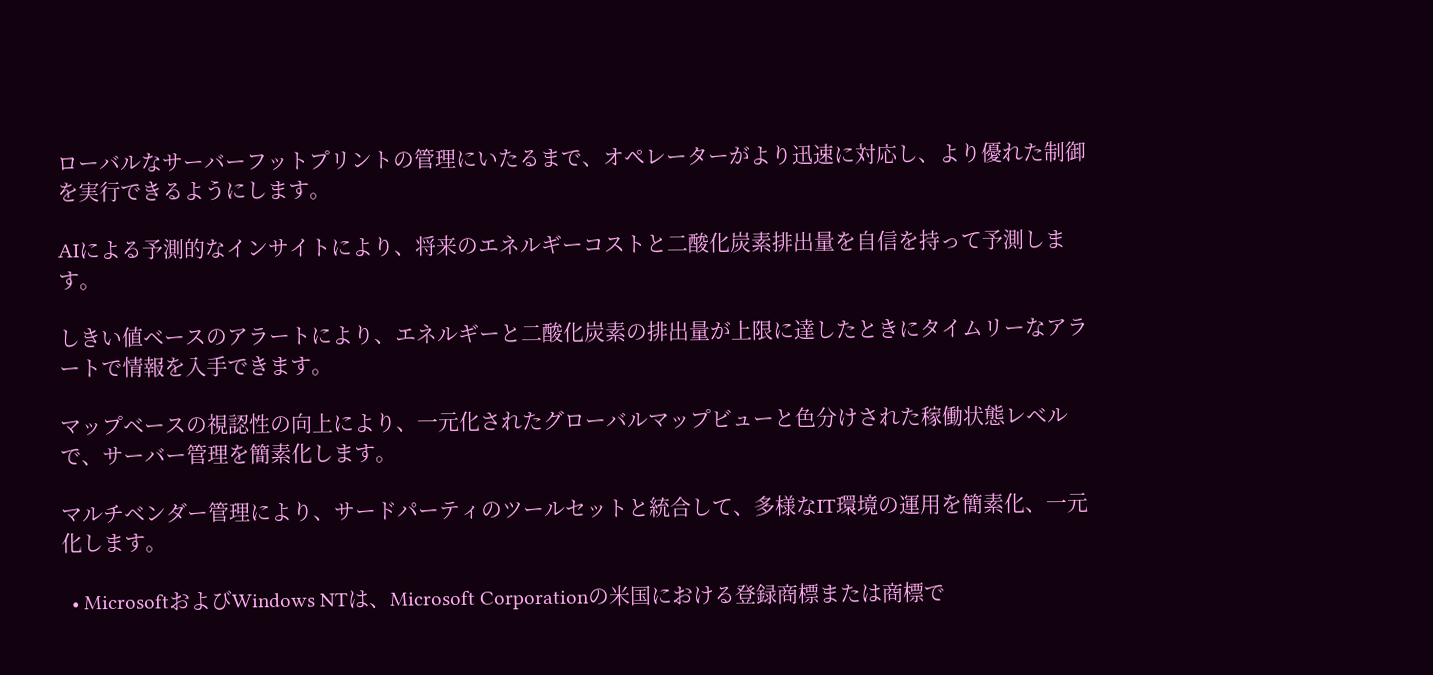ローバルなサーバーフットプリントの管理にいたるまで、オペレーターがより迅速に対応し、より優れた制御を実行できるようにします。

AIによる予測的なインサイトにより、将来のエネルギーコストと二酸化炭素排出量を自信を持って予測します。

しきい値ベースのアラートにより、エネルギーと二酸化炭素の排出量が上限に達したときにタイムリーなアラートで情報を入手できます。

マップベースの視認性の向上により、一元化されたグローバルマップビューと色分けされた稼働状態レベルで、サーバー管理を簡素化します。

マルチベンダー管理により、サードパーティのツールセットと統合して、多様なIT環境の運用を簡素化、一元化します。

  • MicrosoftおよびWindows NTは、Microsoft Corporationの米国における登録商標または商標で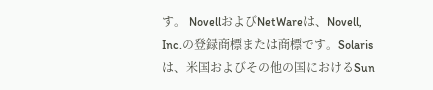す。 NovellおよびNetWareは、Novell, Inc.の登録商標または商標です。Solarisは、米国およびその他の国におけるSun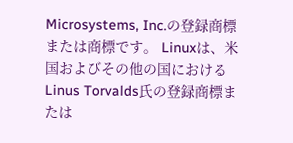Microsystems, Inc.の登録商標または商標です。 Linuxは、米国およびその他の国におけるLinus Torvalds氏の登録商標または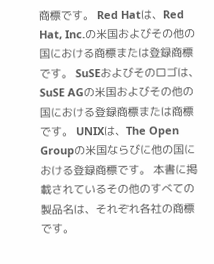商標です。 Red Hatは、Red Hat, Inc.の米国およびその他の国における商標または登録商標です。 SuSEおよびそのロゴは、SuSE AGの米国およびその他の国における登録商標または商標です。 UNIXは、The Open Groupの米国ならびに他の国における登録商標です。 本書に掲載されているその他のすべての製品名は、それぞれ各社の商標です。